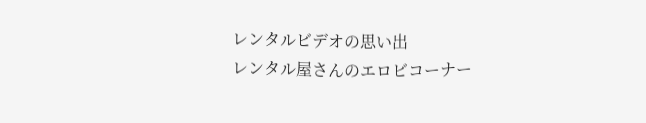レンタルビデオの思い出
レンタル屋さんのエロビコーナー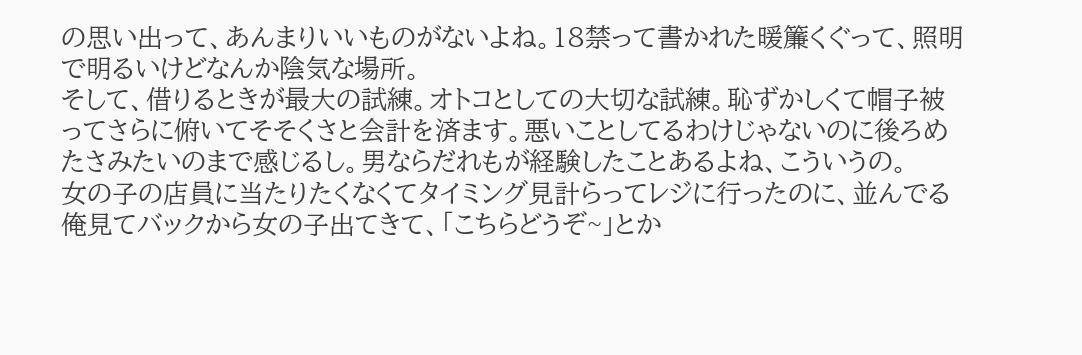の思い出って、あんまりいいものがないよね。18禁って書かれた暖簾くぐって、照明で明るいけどなんか陰気な場所。
そして、借りるときが最大の試練。オトコとしての大切な試練。恥ずかしくて帽子被ってさらに俯いてそそくさと会計を済ます。悪いことしてるわけじゃないのに後ろめたさみたいのまで感じるし。男ならだれもが経験したことあるよね、こういうの。
女の子の店員に当たりたくなくてタイミング見計らってレジに行ったのに、並んでる俺見てバックから女の子出てきて、「こちらどうぞ~」とか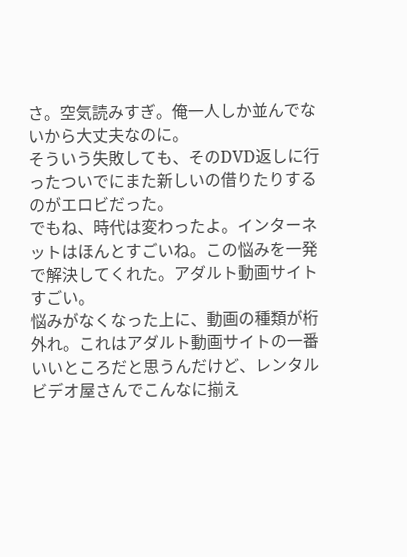さ。空気読みすぎ。俺一人しか並んでないから大丈夫なのに。
そういう失敗しても、そのDVD返しに行ったついでにまた新しいの借りたりするのがエロビだった。
でもね、時代は変わったよ。インターネットはほんとすごいね。この悩みを一発で解決してくれた。アダルト動画サイトすごい。
悩みがなくなった上に、動画の種類が桁外れ。これはアダルト動画サイトの一番いいところだと思うんだけど、レンタルビデオ屋さんでこんなに揃え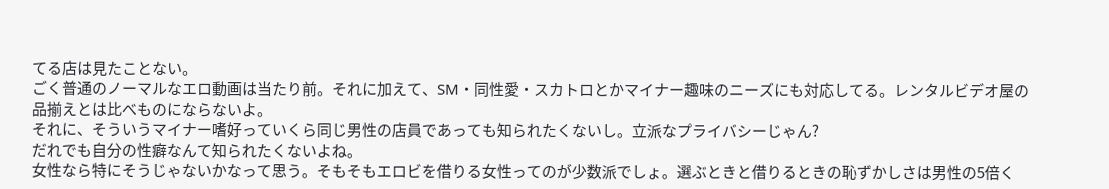てる店は見たことない。
ごく普通のノーマルなエロ動画は当たり前。それに加えて、SM・同性愛・スカトロとかマイナー趣味のニーズにも対応してる。レンタルビデオ屋の品揃えとは比べものにならないよ。
それに、そういうマイナー嗜好っていくら同じ男性の店員であっても知られたくないし。立派なプライバシーじゃん?
だれでも自分の性癖なんて知られたくないよね。
女性なら特にそうじゃないかなって思う。そもそもエロビを借りる女性ってのが少数派でしょ。選ぶときと借りるときの恥ずかしさは男性の5倍く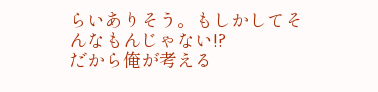らいありそう。もしかしてそんなもんじゃない!?
だから俺が考える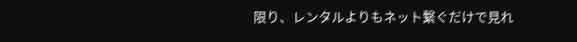限り、レンタルよりもネット繋ぐだけで見れ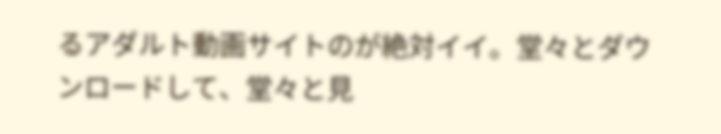るアダルト動画サイトのが絶対イイ。堂々とダウンロードして、堂々と見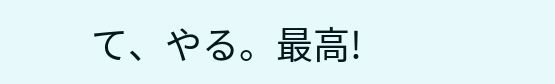て、やる。最高!